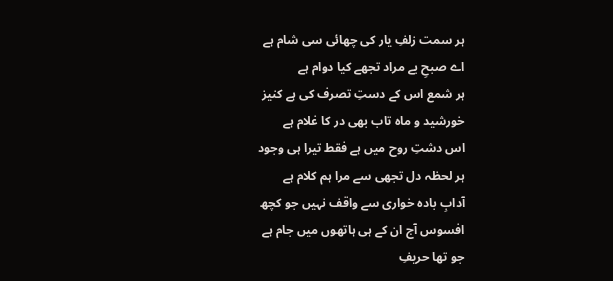ہر سمت زلفِ یار کی چھائی سی شام ہے
اے صبحِ بے مراد تجھے کیا دوام ہے
ہر شمع اس کے دستِ تصرف کی ہے کنیز
خورشید و ماہ تاب بھی در کا غلام ہے
اس دشتِ روح میں ہے فقط تیرا ہی وجود
ہر لحظہ دل تجھی سے مرا ہم کلام ہے
آدابِ بادہ خواری سے واقف نہیں جو کچھ
افسوس آج ان کے ہی ہاتھوں میں جام ہے
جو تھا حریفِ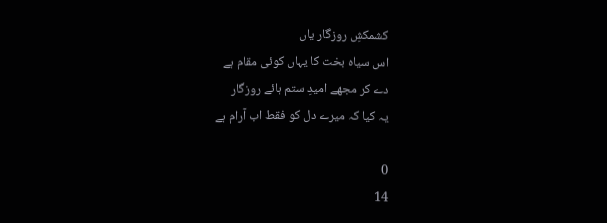کشمکشِ روزگار یاں
اس سیاہ بخت کا یہاں کوئی مقام ہے
دے کر مجھے امیدِ ستم ہائے روزگار
یہ کیا کہ میرے دل کو فقط اب آرام ہے

0
14